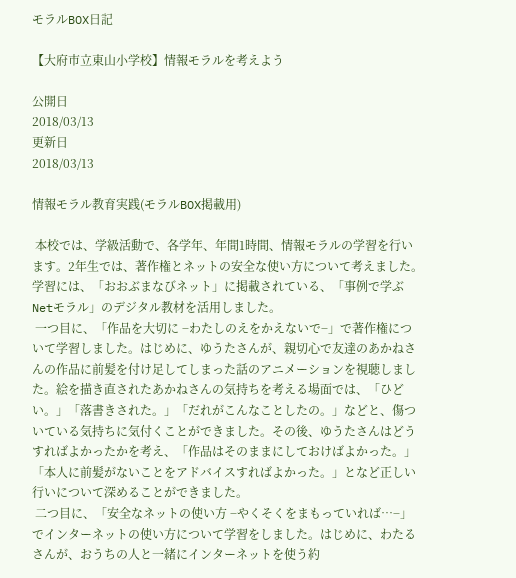モラルBOX日記

【大府市立東山小学校】情報モラルを考えよう

公開日
2018/03/13
更新日
2018/03/13

情報モラル教育実践(モラルBOX掲載用)

 本校では、学級活動で、各学年、年間1時間、情報モラルの学習を行います。2年生では、著作権とネットの安全な使い方について考えました。学習には、「おおぶまなびネット」に掲載されている、「事例で学ぶ Netモラル」のデジタル教材を活用しました。
 一つ目に、「作品を大切に −わたしのえをかえないで−」で著作権について学習しました。はじめに、ゆうたさんが、親切心で友達のあかねさんの作品に前髪を付け足してしまった話のアニメーションを視聴しました。絵を描き直されたあかねさんの気持ちを考える場面では、「ひどい。」「落書きされた。」「だれがこんなことしたの。」などと、傷ついている気持ちに気付くことができました。その後、ゆうたさんはどうすればよかったかを考え、「作品はそのままにしておけばよかった。」「本人に前髪がないことをアドバイスすればよかった。」となど正しい行いについて深めることができました。
 二つ目に、「安全なネットの使い方 −やくそくをまもっていれば…−」でインターネットの使い方について学習をしました。はじめに、わたるさんが、おうちの人と一緒にインターネットを使う約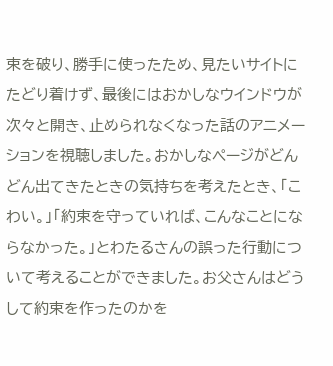束を破り、勝手に使ったため、見たいサイトにたどり着けず、最後にはおかしなウインドウが次々と開き、止められなくなった話のアニメーションを視聴しました。おかしなページがどんどん出てきたときの気持ちを考えたとき、「こわい。」「約束を守っていれば、こんなことにならなかった。」とわたるさんの誤った行動について考えることができました。お父さんはどうして約束を作ったのかを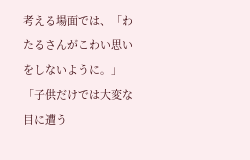考える場面では、「わたるさんがこわい思いをしないように。」「子供だけでは大変な目に遭う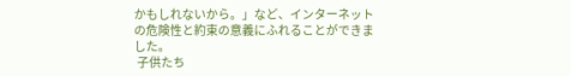かもしれないから。」など、インターネットの危険性と約束の意義にふれることができました。
 子供たち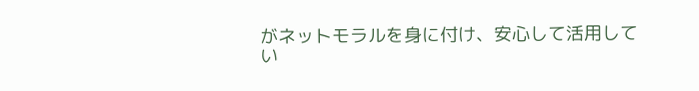がネットモラルを身に付け、安心して活用してい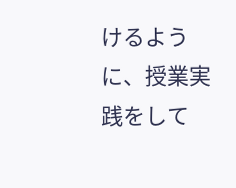けるように、授業実践をして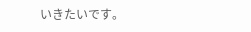いきたいです。